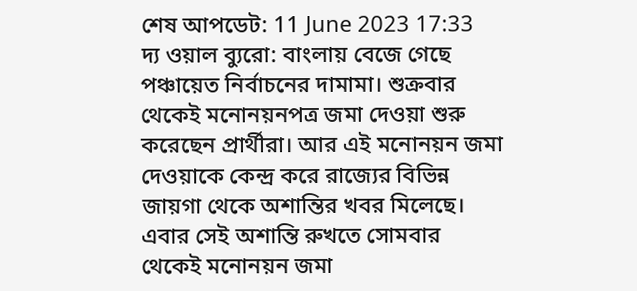শেষ আপডেট: 11 June 2023 17:33
দ্য ওয়াল ব্যুরো: বাংলায় বেজে গেছে পঞ্চায়েত নির্বাচনের দামামা। শুক্রবার থেকেই মনোনয়নপত্র জমা দেওয়া শুরু করেছেন প্রার্থীরা। আর এই মনোনয়ন জমা দেওয়াকে কেন্দ্র করে রাজ্যের বিভিন্ন জায়গা থেকে অশান্তির খবর মিলেছে। এবার সেই অশান্তি রুখতে সোমবার থেকেই মনোনয়ন জমা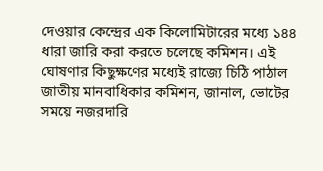দেওয়ার কেন্দ্রের এক কিলোমিটারের মধ্যে ১৪৪ ধারা জারি করা করতে চলেছে কমিশন। এই ঘোষণার কিছুক্ষণের মধ্যেই রাজ্যে চিঠি পাঠাল জাতীয় মানবাধিকার কমিশন, জানাল, ভোটের সময়ে নজরদারি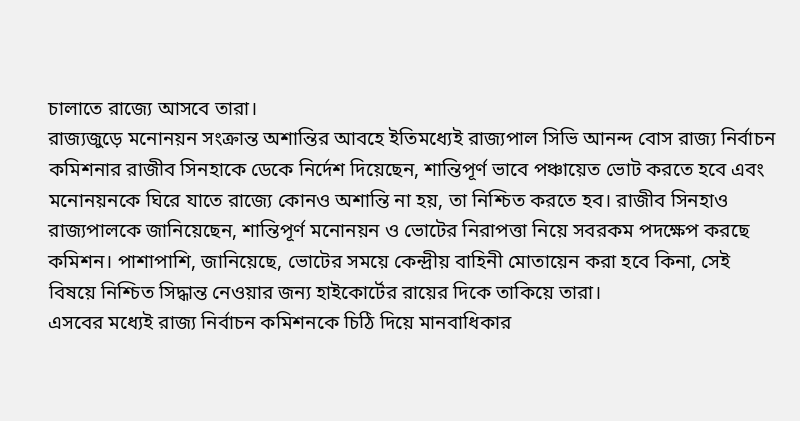চালাতে রাজ্যে আসবে তারা।
রাজ্যজুড়ে মনোনয়ন সংক্রান্ত অশান্তির আবহে ইতিমধ্যেই রাজ্যপাল সিভি আনন্দ বোস রাজ্য নির্বাচন কমিশনার রাজীব সিনহাকে ডেকে নির্দেশ দিয়েছেন, শান্তিপূর্ণ ভাবে পঞ্চায়েত ভোট করতে হবে এবং মনোনয়নকে ঘিরে যাতে রাজ্যে কোনও অশান্তি না হয়, তা নিশ্চিত করতে হব। রাজীব সিনহাও রাজ্যপালকে জানিয়েছেন, শান্তিপূর্ণ মনোনয়ন ও ভোটের নিরাপত্তা নিয়ে সবরকম পদক্ষেপ করছে কমিশন। পাশাপাশি, জানিয়েছে, ভোটের সময়ে কেন্দ্রীয় বাহিনী মোতায়েন করা হবে কিনা, সেই বিষয়ে নিশ্চিত সিদ্ধান্ত নেওয়ার জন্য হাইকোর্টের রায়ের দিকে তাকিয়ে তারা।
এসবের মধ্যেই রাজ্য নির্বাচন কমিশনকে চিঠি দিয়ে মানবাধিকার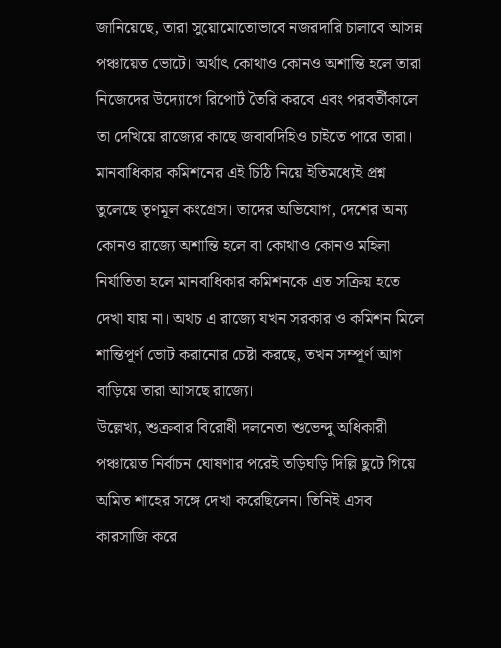জানিয়েছে, তারা সুয়োমোতোভাবে নজরদারি চালাবে আসন্ন পঞ্চায়েত ভোটে। অর্থাৎ কোথাও কোনও অশান্তি হলে তারা নিজেদের উদ্যোগে রিপোর্ট তৈরি করবে এবং পরবর্তীকালে তা দেখিয়ে রাজ্যের কাছে জবাবদিহিও চাইতে পারে তারা।
মানবাধিকার কমিশনের এই চিঠি নিয়ে ইতিমধ্যেই প্রশ্ন তুলেছে তৃণমূল কংগ্রেস। তাদের অভিযোগ, দেশের অন্য কোনও রাজ্যে অশান্তি হলে বা কোথাও কোনও মহিলা নির্যাতিতা হলে মানবাধিকার কমিশনকে এত সক্রিয় হতে দেখা যায় না। অথচ এ রাজ্যে যখন সরকার ও কমিশন মিলে শান্তিপূর্ণ ভোট করানোর চেষ্টা করছে, তখন সম্পূর্ণ আগ বাড়িয়ে তারা আসছে রাজ্যে।
উল্লেখ্য, শুক্রবার বিরোধী দলনেতা শুভেন্দু অধিকারী পঞ্চায়েত নির্বাচন ঘোষণার পরেই তড়িঘড়ি দিল্লি ছুটে গিয়ে অমিত শাহের সঙ্গে দেখা করেছিলেন। তিনিই এসব কারসাজি করে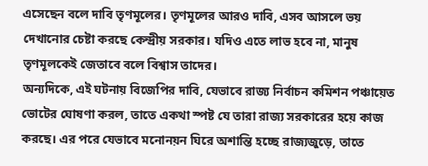এসেছেন বলে দাবি তৃণমূলের। তৃণমূলের আরও দাবি, এসব আসলে ভয় দেখানোর চেষ্টা করছে কেন্দ্রীয় সরকার। যদিও এতে লাভ হবে না, মানুষ তৃণমূলকেই জেতাবে বলে বিশ্বাস তাদের।
অন্যদিকে, এই ঘটনায় বিজেপির দাবি, যেভাবে রাজ্য নির্বাচন কমিশন পঞ্চায়েত ভোটের ঘোষণা করল, তাতে একথা স্পষ্ট যে তারা রাজ্য সরকারের হয়ে কাজ করছে। এর পরে যেভাবে মনোনয়ন ঘিরে অশান্তি হচ্ছে রাজ্যজুড়ে, তাতে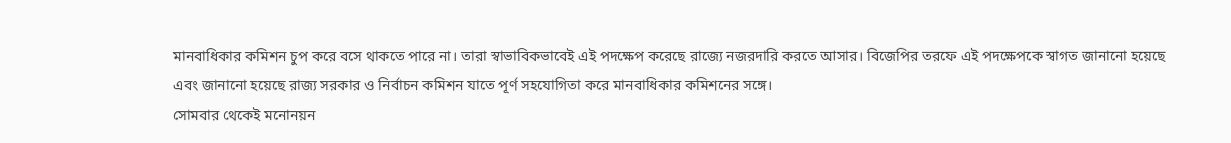মানবাধিকার কমিশন চুপ করে বসে থাকতে পারে না। তারা স্বাভাবিকভাবেই এই পদক্ষেপ করেছে রাজ্যে নজরদারি করতে আসার। বিজেপির তরফে এই পদক্ষেপকে স্বাগত জানানো হয়েছে এবং জানানো হয়েছে রাজ্য সরকার ও নির্বাচন কমিশন যাতে পূর্ণ সহযোগিতা করে মানবাধিকার কমিশনের সঙ্গে।
সোমবার থেকেই মনোনয়ন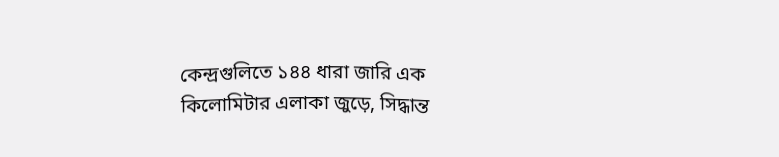কেন্দ্রগুলিতে ১৪৪ ধারা জারি এক কিলোমিটার এলাকা জুড়ে, সিদ্ধান্ত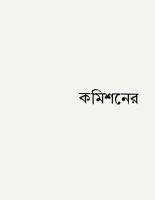কমিশনের